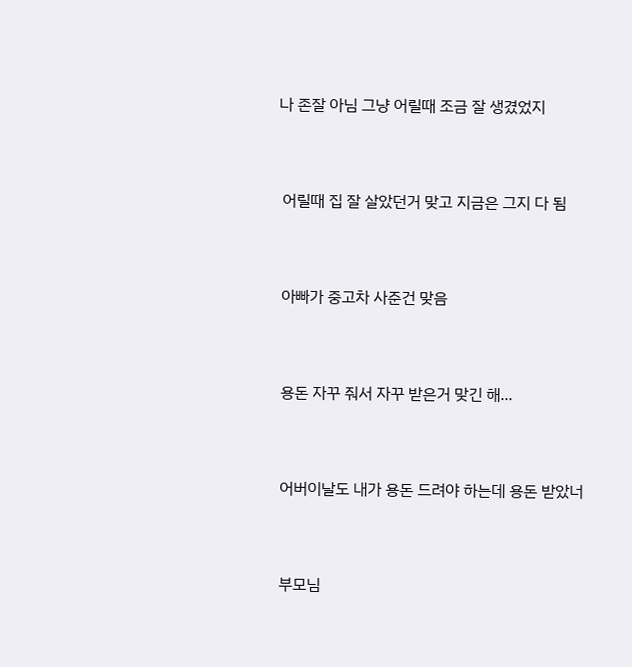나 존잘 아님 그냥 어릴때 조금 잘 생겼었지


 어릴때 집 잘 살았던거 맞고 지금은 그지 다 됨


 아빠가 중고차 사준건 맞음


 용돈 자꾸 줘서 자꾸 받은거 맞긴 해...


 어버이날도 내가 용돈 드려야 하는데 용돈 받았너


 부모님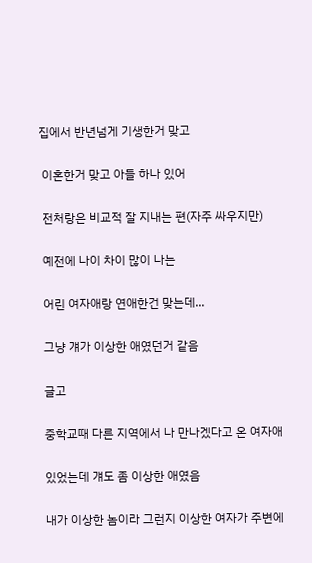집에서 반년넘게 기생한거 맞고


 이혼한거 맞고 아들 하나 있어


 전처랑은 비교적 잘 지내는 편(자주 싸우지만)


 예전에 나이 차이 많이 나는


 어린 여자애랑 연애한건 맞는데...


 그냥 걔가 이상한 애였던거 같음


 글고


 중학교때 다른 지역에서 나 만나겠다고 온 여자애


 있었는데 걔도 좀 이상한 애였음


 내가 이상한 놈이라 그런지 이상한 여자가 주변에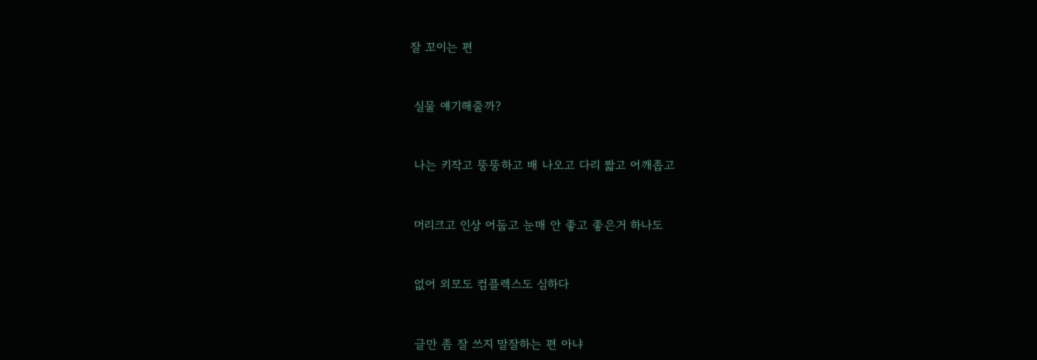잘 꼬이는 편


 실물 얘기해줄까?


 나는 키작고 뚱뚱하고 배 나오고 다리 짧고 어깨좁고


 머리크고 인상 어둡고 눈매 안 좋고 좋은거 하나도


 없어 외모도 컴플렉스도 심하다


 글만 좀 잘 쓰지 말잘하는 편 아냐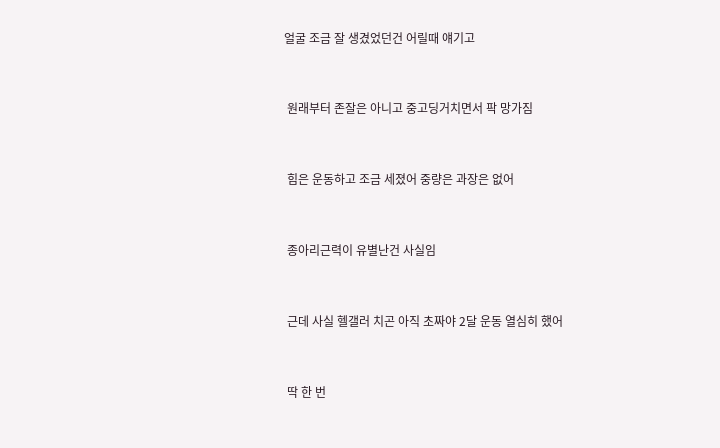얼굴 조금 잘 생겼었던건 어릴때 얘기고


 원래부터 존잘은 아니고 중고딩거치면서 팍 망가짐


 힘은 운동하고 조금 세졌어 중량은 과장은 없어


 종아리근력이 유별난건 사실임


 근데 사실 헬갤러 치곤 아직 초짜야 2달 운동 열심히 했어


 딱 한 번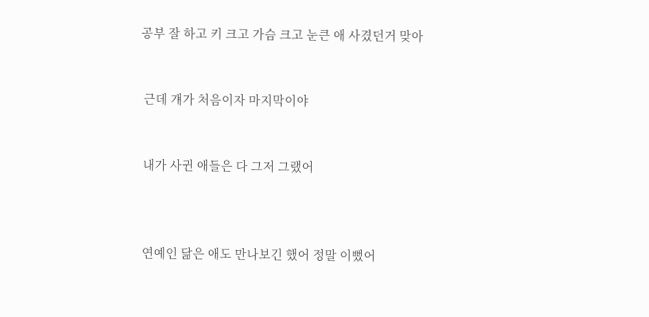공부 잘 하고 키 크고 가슴 크고 눈큰 애 사겼던거 맞아


 근데 걔가 처음이자 마지막이야


 내가 사귄 애들은 다 그저 그랬어



 연예인 닮은 애도 만나보긴 했어 정말 이뻤어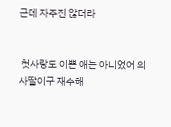근데 자주진 않더라


 첫사랑도 이쁜 애는 아니었어 의사딸이구 재수해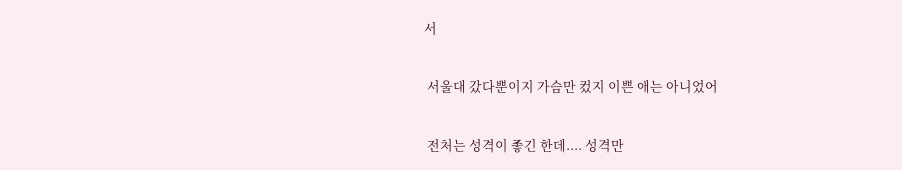서


 서울대 갔다뿐이지 가슴만 컸지 이쁜 애는 아니었어


 전처는 성격이 좋긴 한데.... 성격만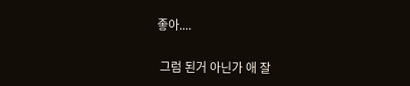좋아....


 그럼 된거 아닌가 애 잘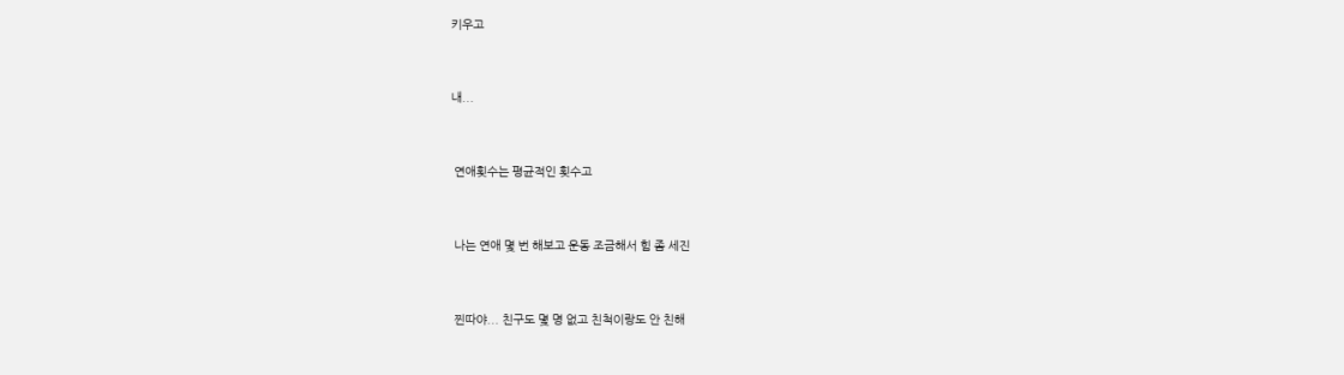키우고


내...


 연애횟수는 평균적인 횟수고


 나는 연애 몇 번 해보고 운동 조금해서 힘 좀 세진


 찐따야... 친구도 몇 명 없고 친척이랑도 안 친해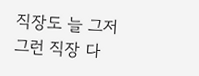직장도 늘 그저 그런 직장 다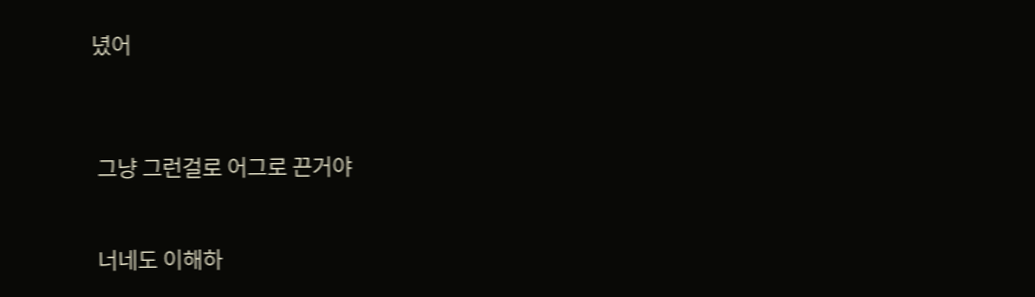녔어



 그냥 그런걸로 어그로 끈거야


 너네도 이해하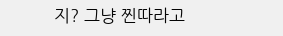지? 그냥 찐따라고